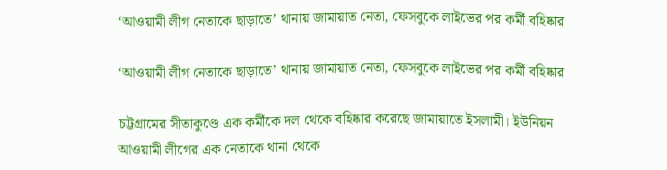‘আওয়ামী লীগ নেতাকে ছাড়াতে’ থানায় জামায়াত নেতা, ফেসবুকে লাইভের পর কর্মী বহিষ্কার

‘আওয়ামী লীগ নেতাকে ছাড়াতে’ থানায় জামায়াত নেতা, ফেসবুকে লাইভের পর কর্মী বহিষ্কার

চট্টগ্রামের সীতাকুণ্ডে এক কর্মীকে দল থেকে বহিষ্কার করেছে জামায়াতে ইসলামী। ইউনিয়ন আওয়ামী লীগের এক নেতাকে থানা থেকে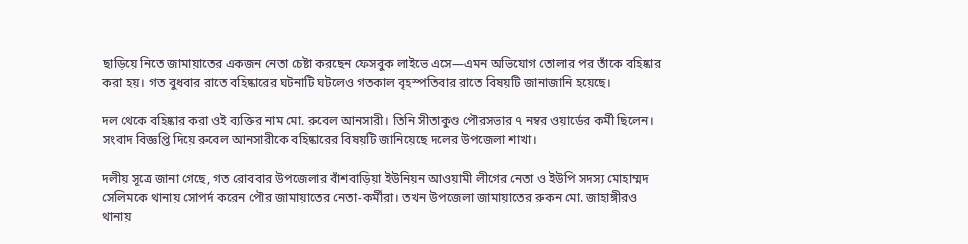ছাড়িয়ে নিতে জামায়াতের একজন নেতা চেষ্টা করছেন ফেসবুক লাইভে এসে—এমন অভিযোগ তোলার পর তাঁকে বহিষ্কার করা হয়। গত বুধবার রাতে বহিষ্কারের ঘটনাটি ঘটলেও গতকাল বৃহস্পতিবার রাতে বিষয়টি জানাজানি হয়েছে।

দল থেকে বহিষ্কার করা ওই ব্যক্তির নাম মো. রুবেল আনসারী। তিনি সীতাকুণ্ড পৌরসভার ৭ নম্বর ওয়ার্ডের কর্মী ছিলেন। সংবাদ বিজ্ঞপ্তি দিয়ে রুবেল আনসারীকে বহিষ্কারের বিষয়টি জানিয়েছে দলের উপজেলা শাখা।

দলীয় সূত্রে জানা গেছে, গত রোববার উপজেলার বাঁশবাড়িয়া ইউনিয়ন আওয়ামী লীগের নেতা ও ইউপি সদস্য মোহাম্মদ সেলিমকে থানায় সোপর্দ করেন পৌর জামায়াতের নেতা-কর্মীরা। তখন উপজেলা জামায়াতের রুকন মো. জাহাঙ্গীরও থানায়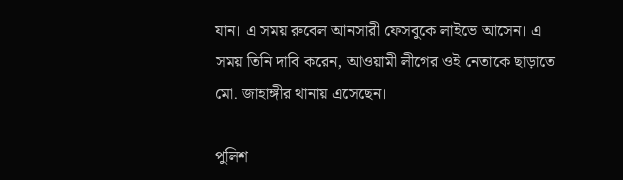যান। এ সময় রুবেল আনসারী ফেসবুকে লাইভে আসেন। এ সময় তিনি দাবি করেন, আওয়ামী লীগের ওই নেতাকে ছাড়াতে মো. জাহাঙ্গীর থানায় এসেছেন।

পুলিশ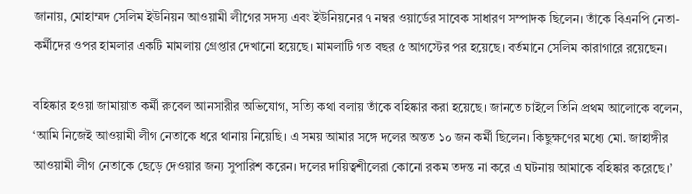জানায়, মোহাম্মদ সেলিম ইউনিয়ন আওয়ামী লীগের সদস্য এবং ইউনিয়নের ৭ নম্বর ওয়ার্ডের সাবেক সাধারণ সম্পাদক ছিলেন। তাঁকে বিএনপি নেতা-কর্মীদের ওপর হামলার একটি মামলায় গ্রেপ্তার দেখানো হয়েছে। মামলাটি গত বছর ৫ আগস্টের পর হয়েছে। বর্তমানে সেলিম কারাগারে রয়েছেন।

বহিষ্কার হওয়া জামায়াত কর্মী রুবেল আনসারীর অভিযোগ, সত্যি কথা বলায় তাঁকে বহিষ্কার করা হয়েছে। জানতে চাইলে তিনি প্রথম আলোকে বলেন, ‘আমি নিজেই আওয়ামী লীগ নেতাকে ধরে থানায় নিয়েছি। এ সময় আমার সঙ্গে দলের অন্তত ১০ জন কর্মী ছিলেন। কিছুক্ষণের মধ্যে মো. জাহাঙ্গীর আওয়ামী লীগ নেতাকে ছেড়ে দেওয়ার জন্য সুপারিশ করেন। দলের দায়িত্বশীলেরা কোনো রকম তদন্ত না করে এ ঘটনায় আমাকে বহিষ্কার করেছে।’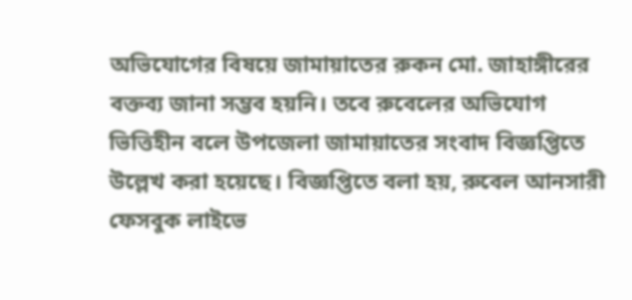অভিযোগের বিষয়ে জামায়াতের রুকন মো. জাহাঙ্গীরের বক্তব্য জানা সম্ভব হয়নি। তবে রুবেলের অভিযোগ ভিত্তিহীন বলে উপজেলা জামায়াতের সংবাদ বিজ্ঞপ্তিতে উল্লেখ করা হয়েছে। বিজ্ঞপ্তিতে বলা হয়, রুবেল আনসারী ফেসবুক লাইভে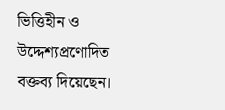ভিত্তিহীন ও উদ্দেশ্যপ্রণোদিত বক্তব্য দিয়েছেন।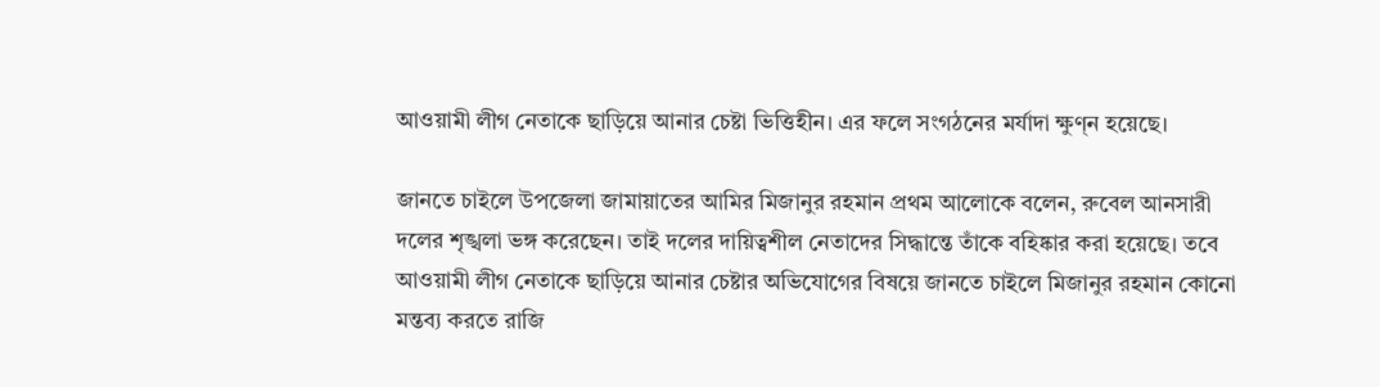আওয়ামী লীগ নেতাকে ছাড়িয়ে আনার চেষ্টা ভিত্তিহীন। এর ফলে সংগঠনের মর্যাদা ক্ষুণ্ন হয়েছে।

জানতে চাইলে উপজেলা জামায়াতের আমির মিজানুর রহমান প্রথম আলোকে বলেন, রুবেল আনসারী দলের শৃঙ্খলা ভঙ্গ করেছেন। তাই দলের দায়িত্বশীল নেতাদের সিদ্ধান্তে তাঁকে বহিষ্কার করা হয়েছে। তবে আওয়ামী লীগ নেতাকে ছাড়িয়ে আনার চেষ্টার অভিযোগের বিষয়ে জানতে চাইলে মিজানুর রহমান কোনো মন্তব্য করতে রাজি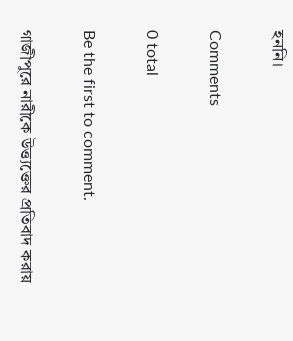হননি।

Comments

0 total

Be the first to comment.

গাজীপুরে নারীকে উত্ত্যক্তের প্রতিবাদ করায়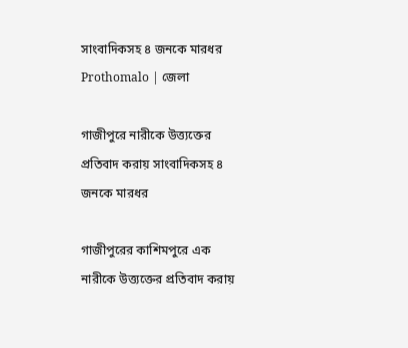সাংবাদিকসহ ৪ জনকে মারধর Prothomalo | জেলা

গাজীপুরে নারীকে উত্ত্যক্তের প্রতিবাদ করায় সাংবাদিকসহ ৪ জনকে মারধর

গাজীপুরের কাশিমপুরে এক নারীকে উত্ত্যক্তের প্রতিবাদ করায়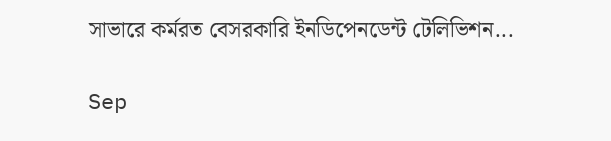সাভারে কর্মরত বেসরকারি ইনডিপেনডেন্ট টেলিভিশন...

Sep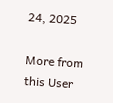24, 2025

More from this User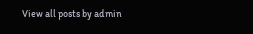View all posts by admin